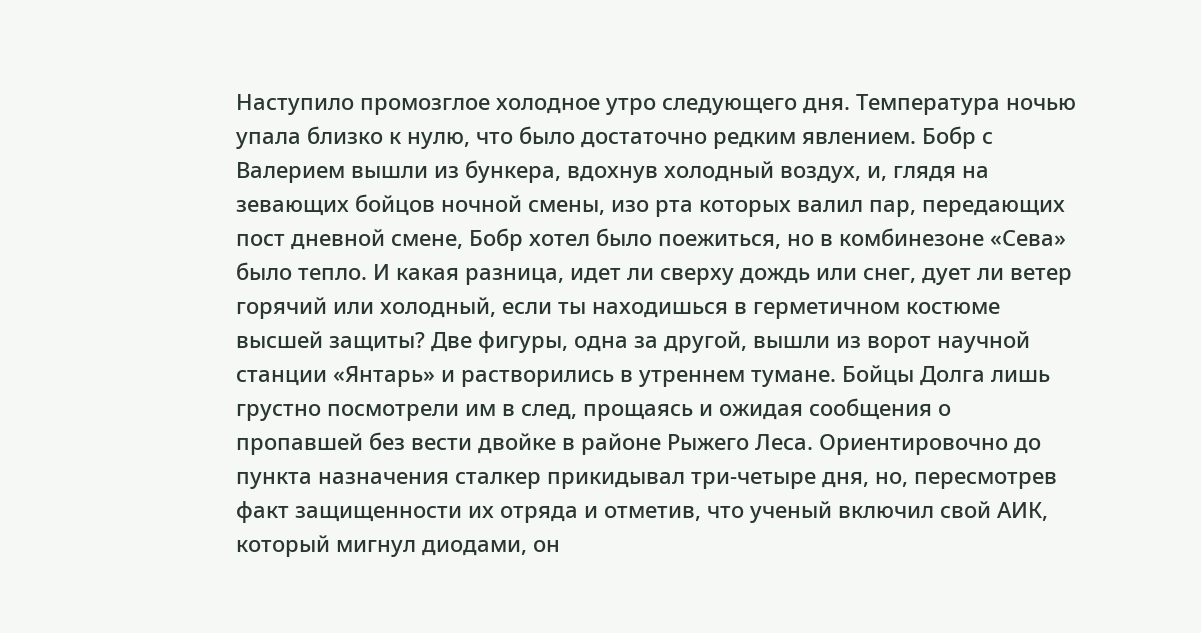Наступило промозглое холодное утро следующего дня. Температура ночью упала близко к нулю, что было достаточно редким явлением. Бобр с Валерием вышли из бункера, вдохнув холодный воздух, и, глядя на зевающих бойцов ночной смены, изо рта которых валил пар, передающих пост дневной смене, Бобр хотел было поежиться, но в комбинезоне «Сева» было тепло. И какая разница, идет ли сверху дождь или снег, дует ли ветер горячий или холодный, если ты находишься в герметичном костюме высшей защиты? Две фигуры, одна за другой, вышли из ворот научной станции «Янтарь» и растворились в утреннем тумане. Бойцы Долга лишь грустно посмотрели им в след, прощаясь и ожидая сообщения о пропавшей без вести двойке в районе Рыжего Леса. Ориентировочно до пункта назначения сталкер прикидывал три-четыре дня, но, пересмотрев факт защищенности их отряда и отметив, что ученый включил свой АИК, который мигнул диодами, он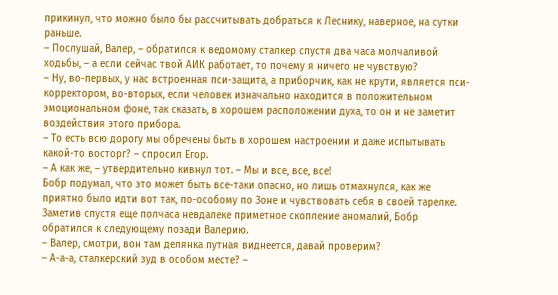прикинул, что можно было бы рассчитывать добраться к Леснику, наверное, на сутки раньше.
– Послушай, Валер, – обратился к ведомому сталкер спустя два часа молчаливой ходьбы, – а если сейчас твой АИК работает, то почему я ничего не чувствую?
– Ну, во-первых, у нас встроенная пси-защита, а приборчик, как не крути, является пси-корректором, во-вторых, если человек изначально находится в положительном эмоциональном фоне, так сказать, в хорошем расположении духа, то он и не заметит воздействия этого прибора.
– То есть всю дорогу мы обречены быть в хорошем настроении и даже испытывать какой-то восторг? – спросил Егор.
– А как же, – утвердительно кивнул тот. – Мы и все, все, все!
Бобр подумал, что это может быть все-таки опасно, но лишь отмахнулся, как же приятно было идти вот так, по-особому по Зоне и чувствовать себя в своей тарелке. Заметив спустя еще полчаса невдалеке приметное скопление аномалий, Бобр обратился к следующему позади Валерию.
– Валер, смотри, вон там делянка путная виднеется, давай проверим?
– А-а-а, сталкерский зуд в особом месте? –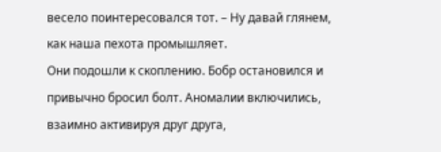весело поинтересовался тот. – Ну давай глянем, как наша пехота промышляет.
Они подошли к скоплению. Бобр остановился и привычно бросил болт. Аномалии включились, взаимно активируя друг друга,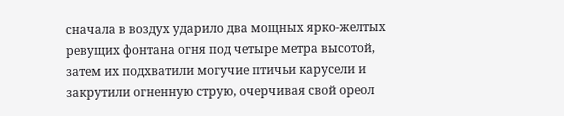сначала в воздух ударило два мощных ярко-желтых ревущих фонтана огня под четыре метра высотой, затем их подхватили могучие птичьи карусели и закрутили огненную струю, очерчивая свой ореол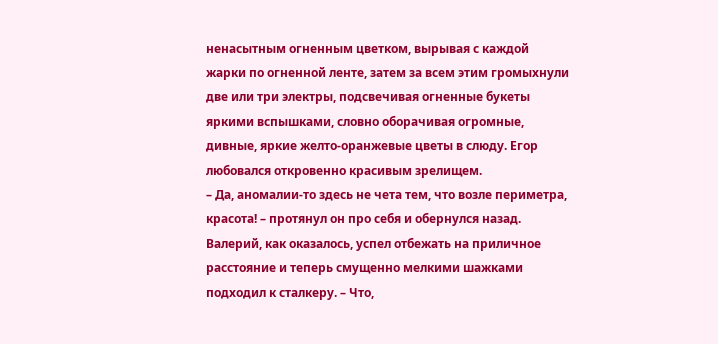ненасытным огненным цветком, вырывая с каждой жарки по огненной ленте, затем за всем этим громыхнули две или три электры, подсвечивая огненные букеты яркими вспышками, словно оборачивая огромные, дивные, яркие желто-оранжевые цветы в слюду. Егор любовался откровенно красивым зрелищем.
– Да, аномалии-то здесь не чета тем, что возле периметра, красота! – протянул он про себя и обернулся назад. Валерий, как оказалось, успел отбежать на приличное расстояние и теперь смущенно мелкими шажками подходил к сталкеру. – Что,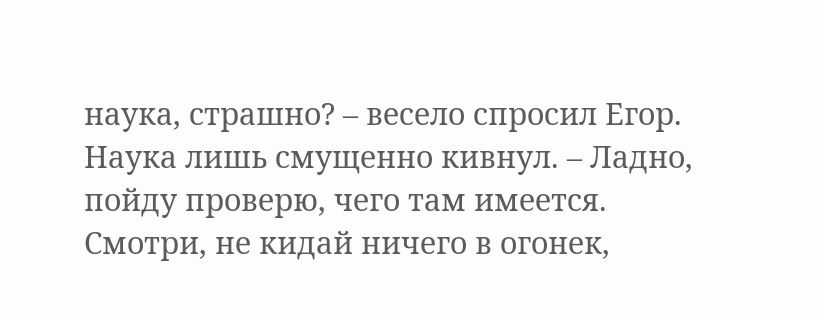наука, страшно? – весело спросил Егор. Наука лишь смущенно кивнул. – Ладно, пойду проверю, чего там имеется. Смотри, не кидай ничего в огонек,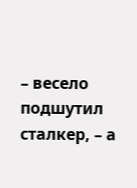– весело подшутил сталкер, – а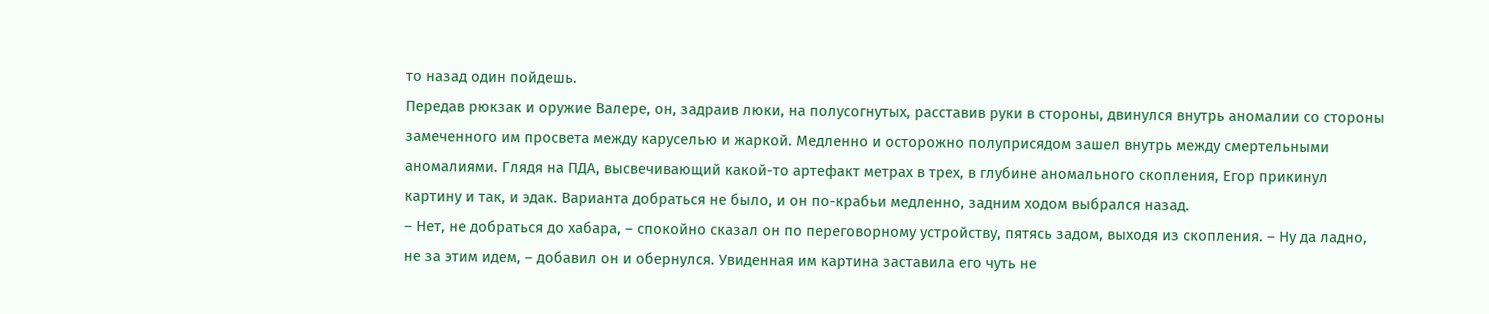то назад один пойдешь.
Передав рюкзак и оружие Валере, он, задраив люки, на полусогнутых, расставив руки в стороны, двинулся внутрь аномалии со стороны замеченного им просвета между каруселью и жаркой. Медленно и осторожно полуприсядом зашел внутрь между смертельными аномалиями. Глядя на ПДА, высвечивающий какой-то артефакт метрах в трех, в глубине аномального скопления, Егор прикинул картину и так, и эдак. Варианта добраться не было, и он по-крабьи медленно, задним ходом выбрался назад.
– Нет, не добраться до хабара, – спокойно сказал он по переговорному устройству, пятясь задом, выходя из скопления. – Ну да ладно, не за этим идем, – добавил он и обернулся. Увиденная им картина заставила его чуть не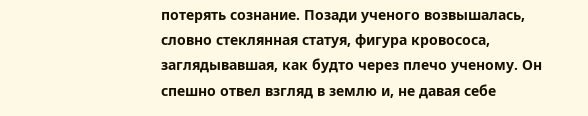потерять сознание. Позади ученого возвышалась, словно стеклянная статуя, фигура кровососа, заглядывавшая, как будто через плечо ученому. Он спешно отвел взгляд в землю и, не давая себе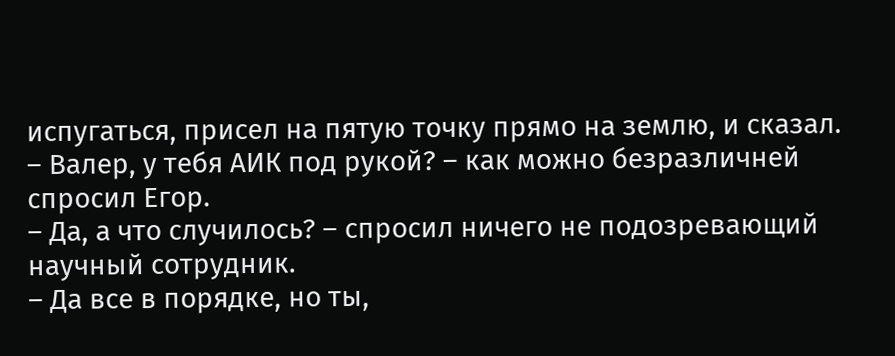испугаться, присел на пятую точку прямо на землю, и сказал.
– Валер, у тебя АИК под рукой? – как можно безразличней спросил Егор.
– Да, а что случилось? – спросил ничего не подозревающий научный сотрудник.
– Да все в порядке, но ты,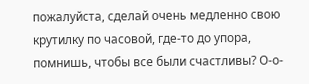пожалуйста, сделай очень медленно свою крутилку по часовой, где-то до упора, помнишь, чтобы все были счастливы? О-о-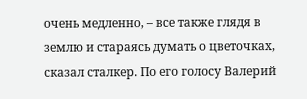очень медленно, – все также глядя в землю и стараясь думать о цветочках, сказал сталкер. По его голосу Валерий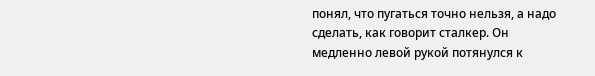понял, что пугаться точно нельзя, а надо сделать, как говорит сталкер. Он медленно левой рукой потянулся к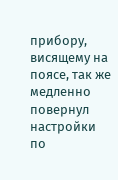прибору, висящему на поясе, так же медленно повернул настройки по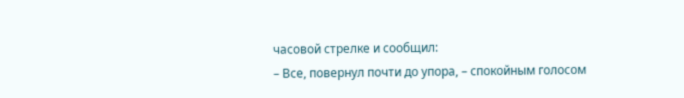часовой стрелке и сообщил:
– Все, повернул почти до упора, – спокойным голосом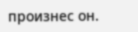произнес он.